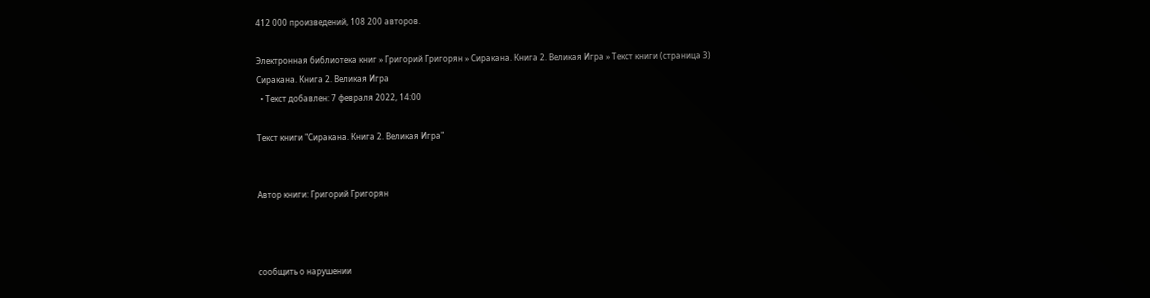412 000 произведений, 108 200 авторов.

Электронная библиотека книг » Григорий Григорян » Сиракана. Книга 2. Великая Игра » Текст книги (страница 3)
Сиракана. Книга 2. Великая Игра
  • Текст добавлен: 7 февраля 2022, 14:00

Текст книги "Сиракана. Книга 2. Великая Игра"


Автор книги: Григорий Григорян



сообщить о нарушении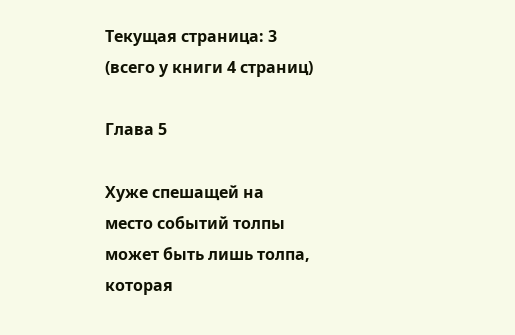Текущая страница: 3 (всего у книги 4 страниц)

Глава 5

Хуже спешащей на место событий толпы может быть лишь толпа, которая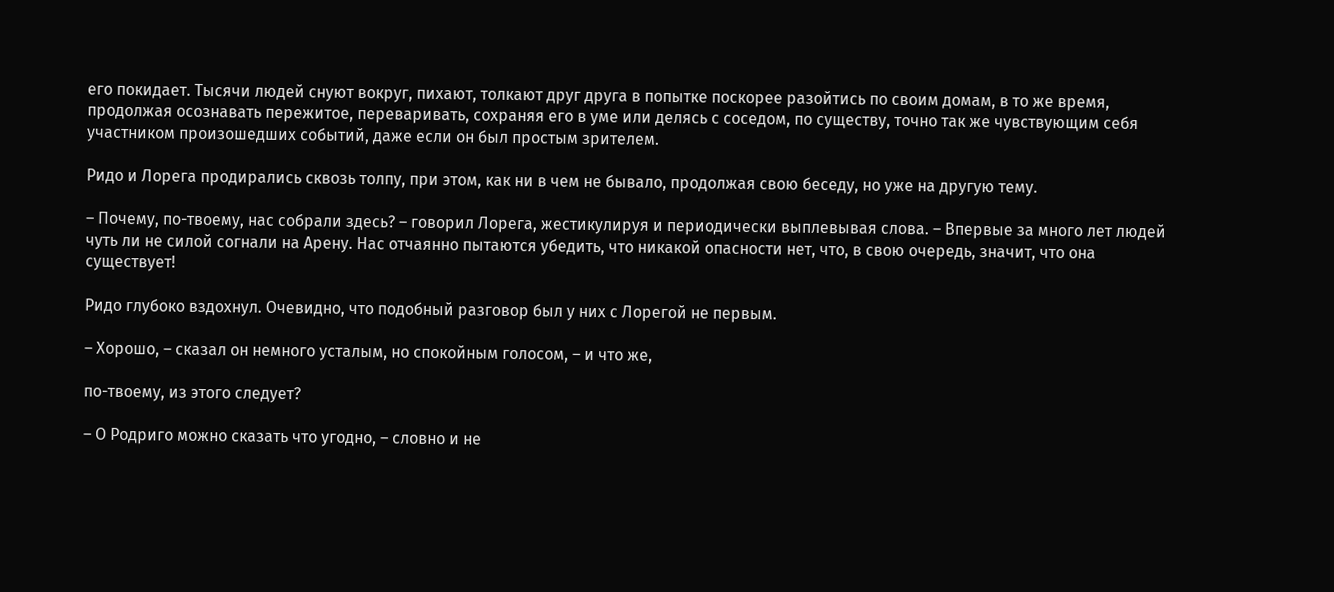его покидает. Тысячи людей снуют вокруг, пихают, толкают друг друга в попытке поскорее разойтись по своим домам, в то же время, продолжая осознавать пережитое, переваривать, сохраняя его в уме или делясь с соседом, по существу, точно так же чувствующим себя участником произошедших событий, даже если он был простым зрителем.

Ридо и Лорега продирались сквозь толпу, при этом, как ни в чем не бывало, продолжая свою беседу, но уже на другую тему.

– Почему, по-твоему, нас собрали здесь? – говорил Лорега, жестикулируя и периодически выплевывая слова. – Впервые за много лет людей чуть ли не силой согнали на Арену. Нас отчаянно пытаются убедить, что никакой опасности нет, что, в свою очередь, значит, что она существует!

Ридо глубоко вздохнул. Очевидно, что подобный разговор был у них с Лорегой не первым.

– Хорошо, – сказал он немного усталым, но спокойным голосом, – и что же,

по-твоему, из этого следует?

– О Родриго можно сказать что угодно, – словно и не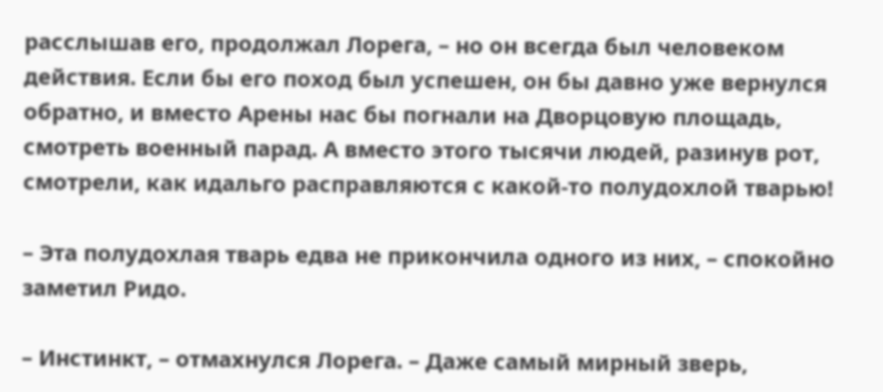расслышав его, продолжал Лорега, – но он всегда был человеком действия. Если бы его поход был успешен, он бы давно уже вернулся обратно, и вместо Арены нас бы погнали на Дворцовую площадь, смотреть военный парад. А вместо этого тысячи людей, разинув рот, смотрели, как идальго расправляются с какой-то полудохлой тварью!

– Эта полудохлая тварь едва не прикончила одного из них, – спокойно заметил Ридо.

– Инстинкт, – отмахнулся Лорега. – Даже самый мирный зверь,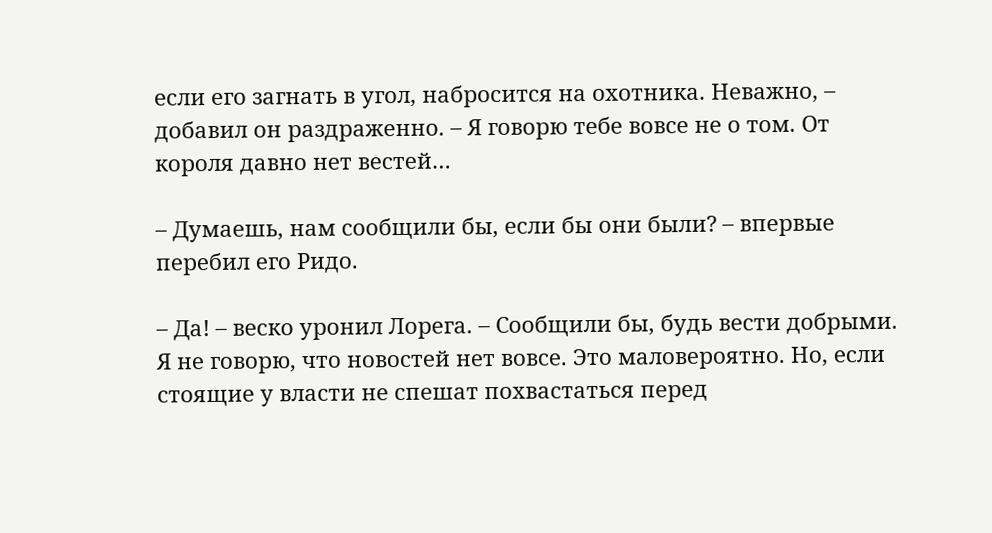если его загнать в угол, набросится на охотника. Неважно, – добавил он раздраженно. – Я говорю тебе вовсе не о том. От короля давно нет вестей…

– Думаешь, нам сообщили бы, если бы они были? – впервые перебил его Ридо.

– Да! – веско уронил Лорега. – Сообщили бы, будь вести добрыми. Я не говорю, что новостей нет вовсе. Это маловероятно. Но, если стоящие у власти не спешат похвастаться перед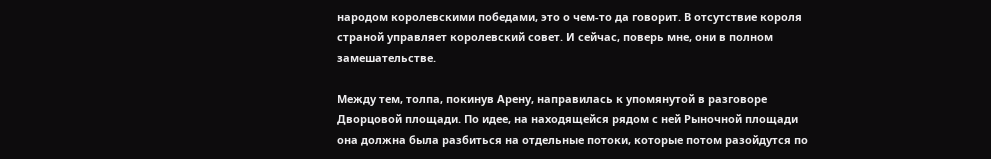народом королевскими победами, это о чем-то да говорит. В отсутствие короля страной управляет королевский совет. И сейчас, поверь мне, они в полном замешательстве.

Между тем, толпа, покинув Арену, направилась к упомянутой в разговоре Дворцовой площади. По идее, на находящейся рядом с ней Рыночной площади она должна была разбиться на отдельные потоки, которые потом разойдутся по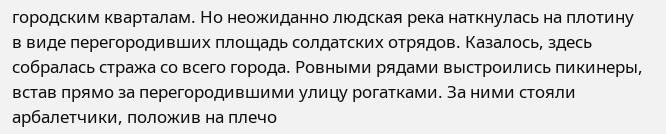городским кварталам. Но неожиданно людская река наткнулась на плотину в виде перегородивших площадь солдатских отрядов. Казалось, здесь собралась стража со всего города. Ровными рядами выстроились пикинеры, встав прямо за перегородившими улицу рогатками. За ними стояли арбалетчики, положив на плечо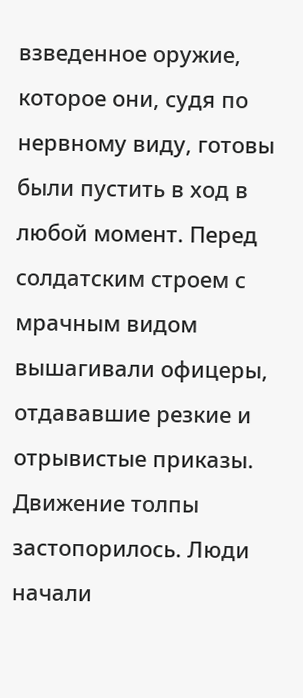взведенное оружие, которое они, судя по нервному виду, готовы были пустить в ход в любой момент. Перед солдатским строем с мрачным видом вышагивали офицеры, отдававшие резкие и отрывистые приказы. Движение толпы застопорилось. Люди начали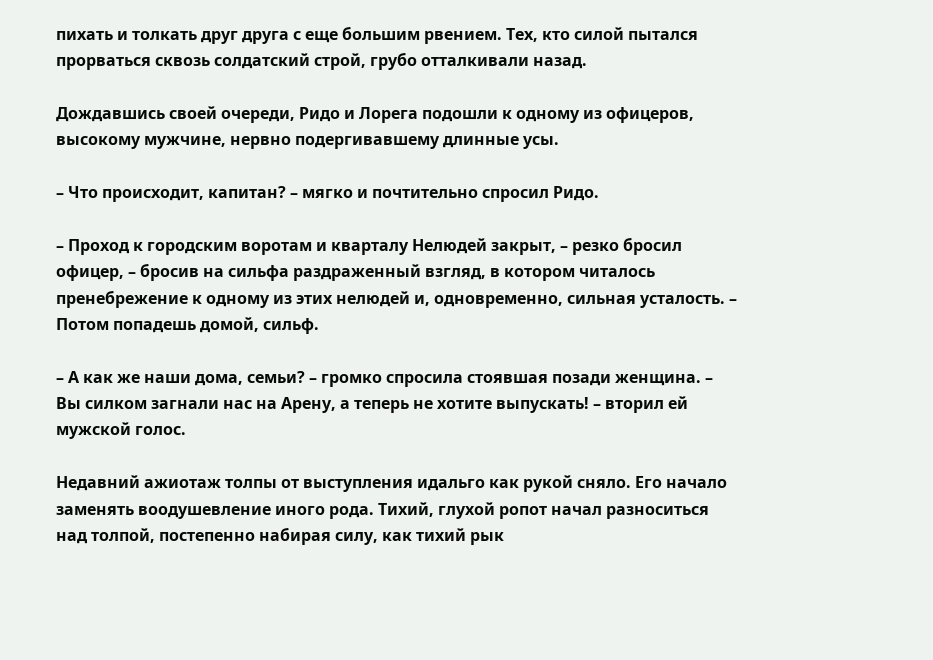пихать и толкать друг друга с еще большим рвением. Тех, кто силой пытался прорваться сквозь солдатский строй, грубо отталкивали назад.

Дождавшись своей очереди, Ридо и Лорега подошли к одному из офицеров, высокому мужчине, нервно подергивавшему длинные усы.

– Что происходит, капитан? – мягко и почтительно спросил Ридо.

– Проход к городским воротам и кварталу Нелюдей закрыт, – резко бросил офицер, – бросив на сильфа раздраженный взгляд, в котором читалось пренебрежение к одному из этих нелюдей и, одновременно, сильная усталость. – Потом попадешь домой, сильф.

– А как же наши дома, семьи? – громко спросила стоявшая позади женщина. – Вы силком загнали нас на Арену, а теперь не хотите выпускать! – вторил ей мужской голос.

Недавний ажиотаж толпы от выступления идальго как рукой сняло. Его начало заменять воодушевление иного рода. Тихий, глухой ропот начал разноситься над толпой, постепенно набирая силу, как тихий рык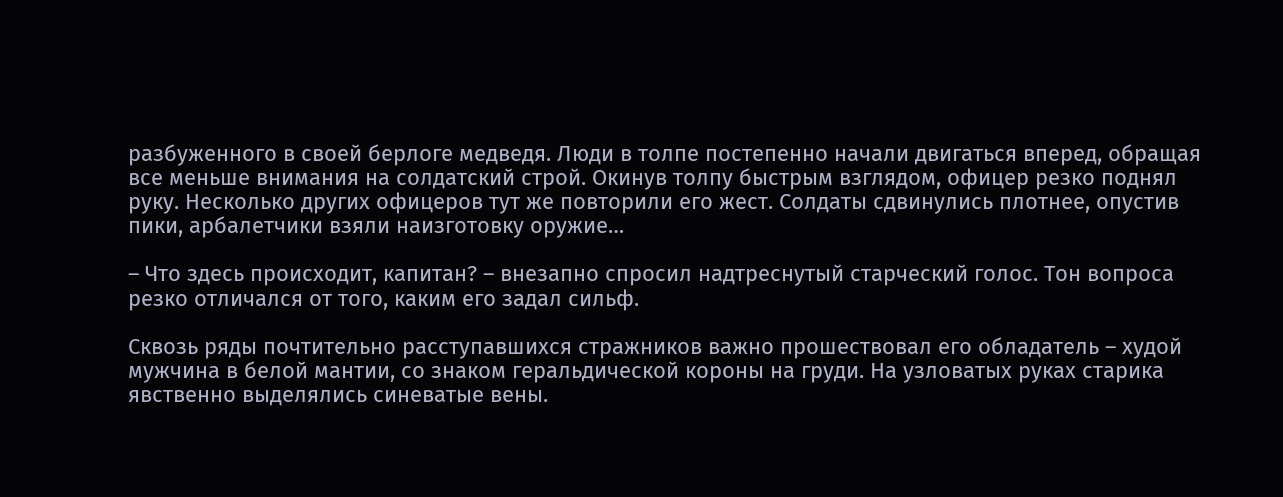разбуженного в своей берлоге медведя. Люди в толпе постепенно начали двигаться вперед, обращая все меньше внимания на солдатский строй. Окинув толпу быстрым взглядом, офицер резко поднял руку. Несколько других офицеров тут же повторили его жест. Солдаты сдвинулись плотнее, опустив пики, арбалетчики взяли наизготовку оружие…

– Что здесь происходит, капитан? – внезапно спросил надтреснутый старческий голос. Тон вопроса резко отличался от того, каким его задал сильф.

Сквозь ряды почтительно расступавшихся стражников важно прошествовал его обладатель – худой мужчина в белой мантии, со знаком геральдической короны на груди. На узловатых руках старика явственно выделялись синеватые вены.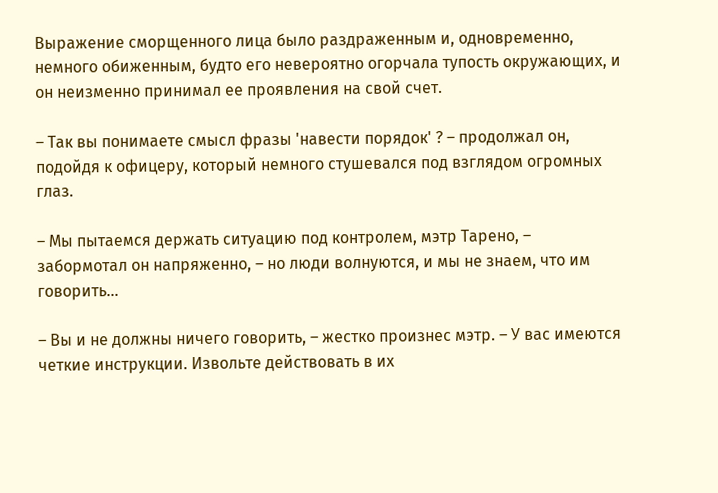Выражение сморщенного лица было раздраженным и, одновременно, немного обиженным, будто его невероятно огорчала тупость окружающих, и он неизменно принимал ее проявления на свой счет.

– Так вы понимаете смысл фразы 'навести порядок' ? – продолжал он, подойдя к офицеру, который немного стушевался под взглядом огромных глаз.

– Мы пытаемся держать ситуацию под контролем, мэтр Тарено, – забормотал он напряженно, – но люди волнуются, и мы не знаем, что им говорить…

– Вы и не должны ничего говорить, – жестко произнес мэтр. – У вас имеются четкие инструкции. Извольте действовать в их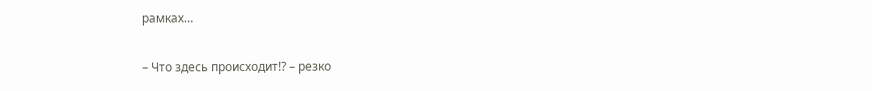рамках…

– Что здесь происходит!? – резко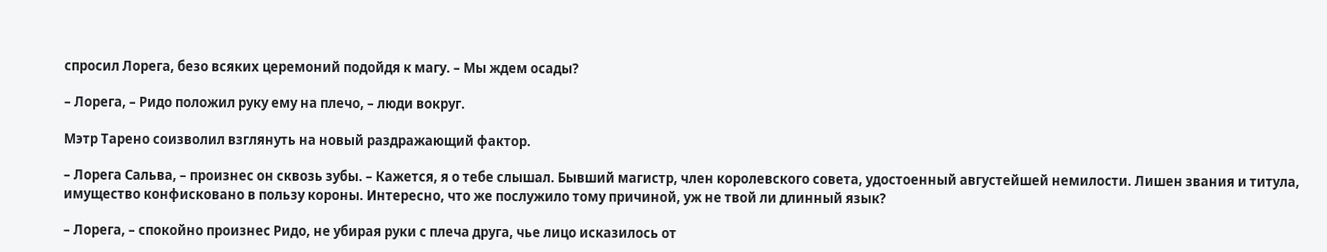спросил Лорега, безо всяких церемоний подойдя к магу. – Мы ждем осады?

– Лорега, – Ридо положил руку ему на плечо, – люди вокруг.

Мэтр Тарено соизволил взглянуть на новый раздражающий фактор.

– Лорега Сальва, – произнес он сквозь зубы. – Кажется, я о тебе слышал. Бывший магистр, член королевского совета, удостоенный августейшей немилости. Лишен звания и титула, имущество конфисковано в пользу короны. Интересно, что же послужило тому причиной, уж не твой ли длинный язык?

– Лорега, – спокойно произнес Ридо, не убирая руки с плеча друга, чье лицо исказилось от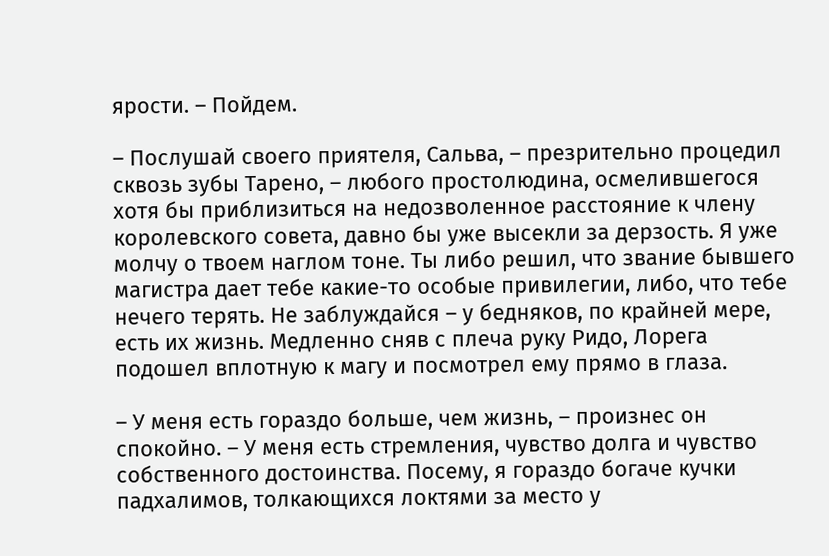ярости. – Пойдем.

– Послушай своего приятеля, Сальва, – презрительно процедил сквозь зубы Тарено, – любого простолюдина, осмелившегося хотя бы приблизиться на недозволенное расстояние к члену королевского совета, давно бы уже высекли за дерзость. Я уже молчу о твоем наглом тоне. Ты либо решил, что звание бывшего магистра дает тебе какие-то особые привилегии, либо, что тебе нечего терять. Не заблуждайся – у бедняков, по крайней мере, есть их жизнь. Медленно сняв с плеча руку Ридо, Лорега подошел вплотную к магу и посмотрел ему прямо в глаза.

– У меня есть гораздо больше, чем жизнь, – произнес он спокойно. – У меня есть стремления, чувство долга и чувство собственного достоинства. Посему, я гораздо богаче кучки падхалимов, толкающихся локтями за место у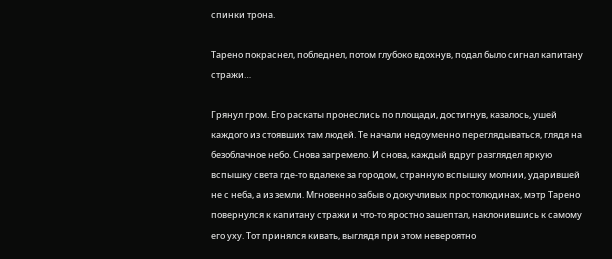спинки трона.

Тарено покраснел, побледнел, потом глубоко вдохнув, подал было сигнал капитану стражи…

Грянул гром. Его раскаты пронеслись по площади, достигнув, казалось, ушей каждого из стоявших там людей. Те начали недоуменно переглядываться, глядя на безоблачное небо. Снова загремело. И снова, каждый вдруг разглядел яркую вспышку света где-то вдалеке за городом, странную вспышку молнии, ударившей не с неба, а из земли. Мгновенно забыв о докучливых простолюдинах, мэтр Тарено повернулся к капитану стражи и что-то яростно зашептал, наклонившись к самому его уху. Тот принялся кивать, выглядя при этом невероятно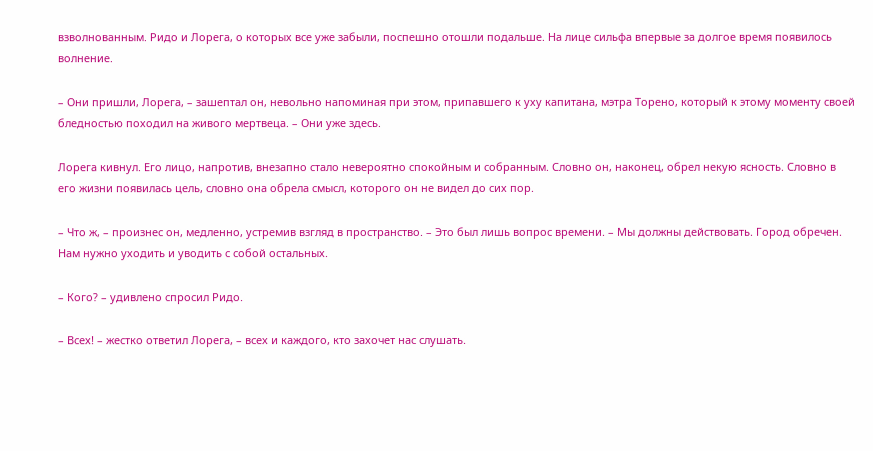взволнованным. Ридо и Лорега, о которых все уже забыли, поспешно отошли подальше. На лице сильфа впервые за долгое время появилось волнение.

– Они пришли, Лорега, – зашептал он, невольно напоминая при этом, припавшего к уху капитана, мэтра Торено, который к этому моменту своей бледностью походил на живого мертвеца. – Они уже здесь.

Лорега кивнул. Его лицо, напротив, внезапно стало невероятно спокойным и собранным. Словно он, наконец, обрел некую ясность. Словно в его жизни появилась цель, словно она обрела смысл, которого он не видел до сих пор.

– Что ж, – произнес он, медленно, устремив взгляд в пространство. – Это был лишь вопрос времени. – Мы должны действовать. Город обречен. Нам нужно уходить и уводить с собой остальных.

– Кого? – удивлено спросил Ридо.

– Всех! – жестко ответил Лорега, – всех и каждого, кто захочет нас слушать.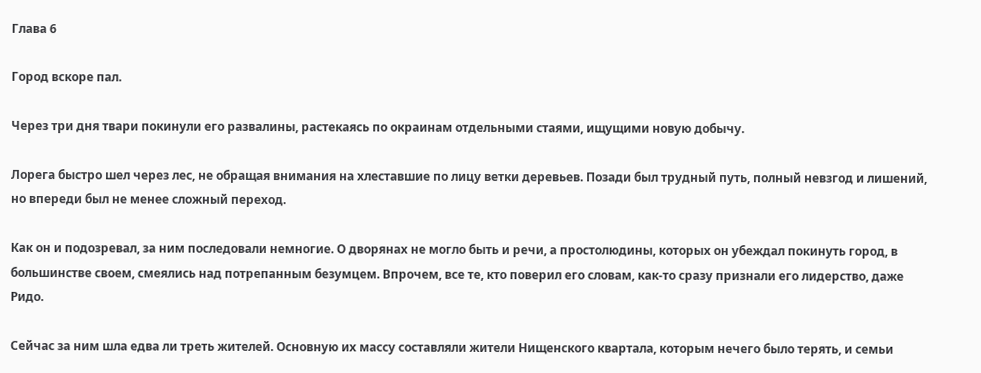Глава 6

Город вскоре пал.

Через три дня твари покинули его развалины, растекаясь по окраинам отдельными стаями, ищущими новую добычу.

Лорега быстро шел через лес, не обращая внимания на хлеставшие по лицу ветки деревьев. Позади был трудный путь, полный невзгод и лишений, но впереди был не менее сложный переход.

Как он и подозревал, за ним последовали немногие. О дворянах не могло быть и речи, а простолюдины, которых он убеждал покинуть город, в большинстве своем, смеялись над потрепанным безумцем. Впрочем, все те, кто поверил его словам, как-то сразу признали его лидерство, даже Ридо.

Сейчас за ним шла едва ли треть жителей. Основную их массу составляли жители Нищенского квартала, которым нечего было терять, и семьи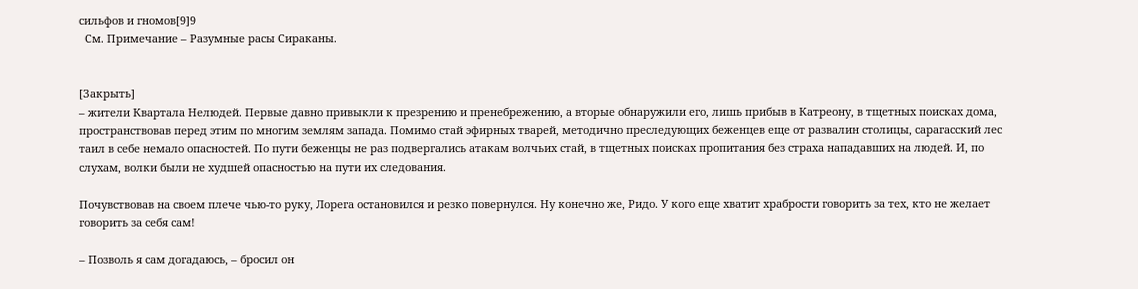сильфов и гномов[9]9
  См. Примечание – Разумные расы Сираканы.


[Закрыть]
– жители Квартала Нелюдей. Первые давно привыкли к презрению и пренебрежению, а вторые обнаружили его, лишь прибыв в Катреону, в тщетных поисках дома, пространствовав перед этим по многим землям запада. Помимо стай эфирных тварей, методично преследующих беженцев еще от развалин столицы, сарагасский лес таил в себе немало опасностей. По пути беженцы не раз подвергались атакам волчьих стай, в тщетных поисках пропитания без страха нападавших на людей. И, по слухам, волки были не худшей опасностью на пути их следования.

Почувствовав на своем плече чью-то руку, Лорега остановился и резко повернулся. Ну конечно же, Ридо. У кого еще хватит храбрости говорить за тех, кто не желает говорить за себя сам!

– Позволь я сам догадаюсь, – бросил он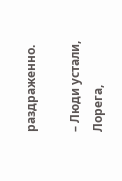раздраженно.

– Люди устали, Лорега,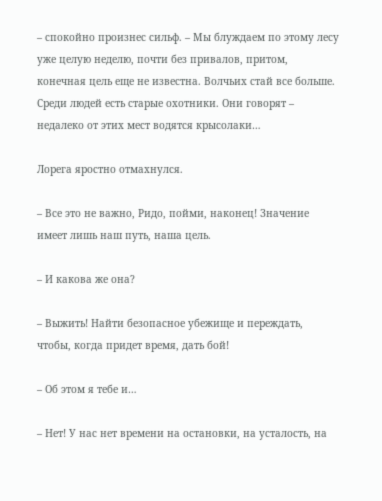– спокойно произнес сильф. – Мы блуждаем по этому лесу уже целую неделю, почти без привалов, притом, конечная цель еще не известна. Волчьих стай все больше. Среди людей есть старые охотники. Они говорят – недалеко от этих мест водятся крысолаки…

Лорега яростно отмахнулся.

– Все это не важно, Ридо, пойми, наконец! Значение имеет лишь наш путь, наша цель.

– И какова же она?

– Выжить! Найти безопасное убежище и переждать, чтобы, когда придет время, дать бой!

– Об этом я тебе и…

– Нет! У нас нет времени на остановки, на усталость, на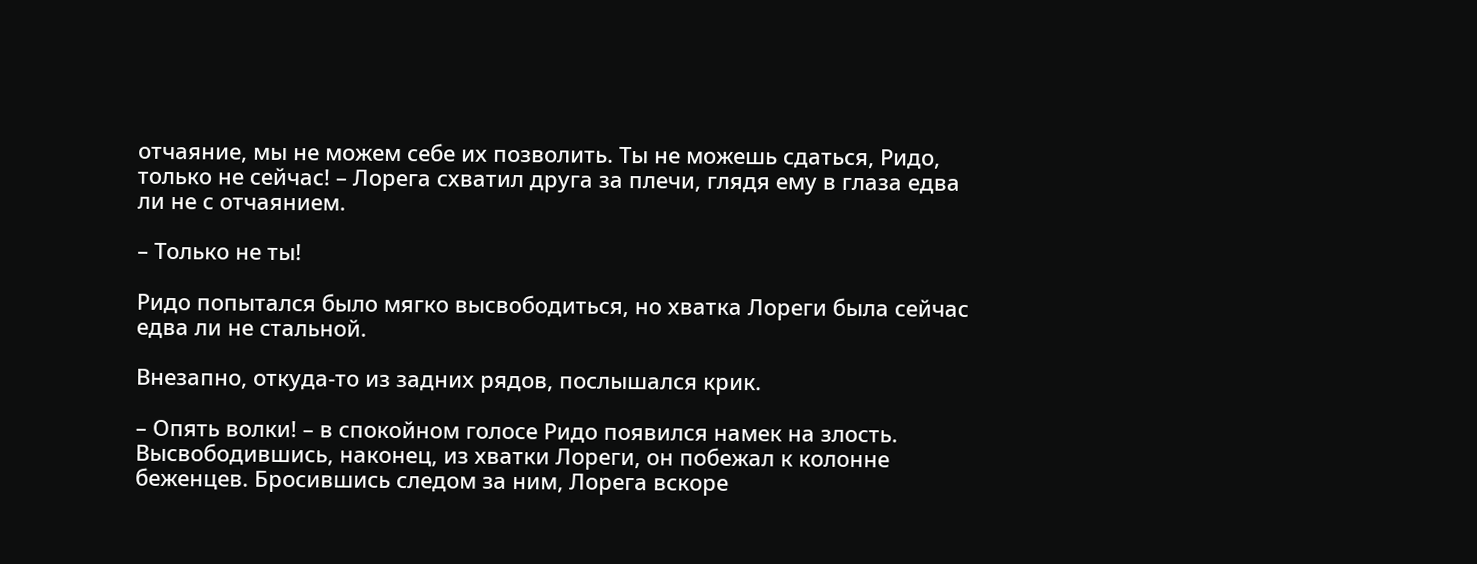отчаяние, мы не можем себе их позволить. Ты не можешь сдаться, Ридо, только не сейчас! – Лорега схватил друга за плечи, глядя ему в глаза едва ли не с отчаянием.

– Только не ты!

Ридо попытался было мягко высвободиться, но хватка Лореги была сейчас едва ли не стальной.

Внезапно, откуда-то из задних рядов, послышался крик.

– Опять волки! – в спокойном голосе Ридо появился намек на злость. Высвободившись, наконец, из хватки Лореги, он побежал к колонне беженцев. Бросившись следом за ним, Лорега вскоре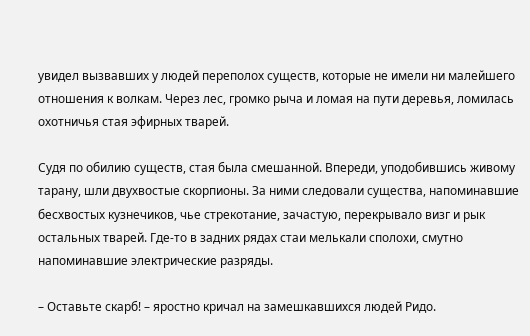увидел вызвавших у людей переполох существ, которые не имели ни малейшего отношения к волкам. Через лес, громко рыча и ломая на пути деревья, ломилась охотничья стая эфирных тварей.

Судя по обилию существ, стая была смешанной. Впереди, уподобившись живому тарану, шли двухвостые скорпионы. За ними следовали существа, напоминавшие бесхвостых кузнечиков, чье стрекотание, зачастую, перекрывало визг и рык остальных тварей. Где-то в задних рядах стаи мелькали сполохи, смутно напоминавшие электрические разряды.

– Оставьте скарб! – яростно кричал на замешкавшихся людей Ридо.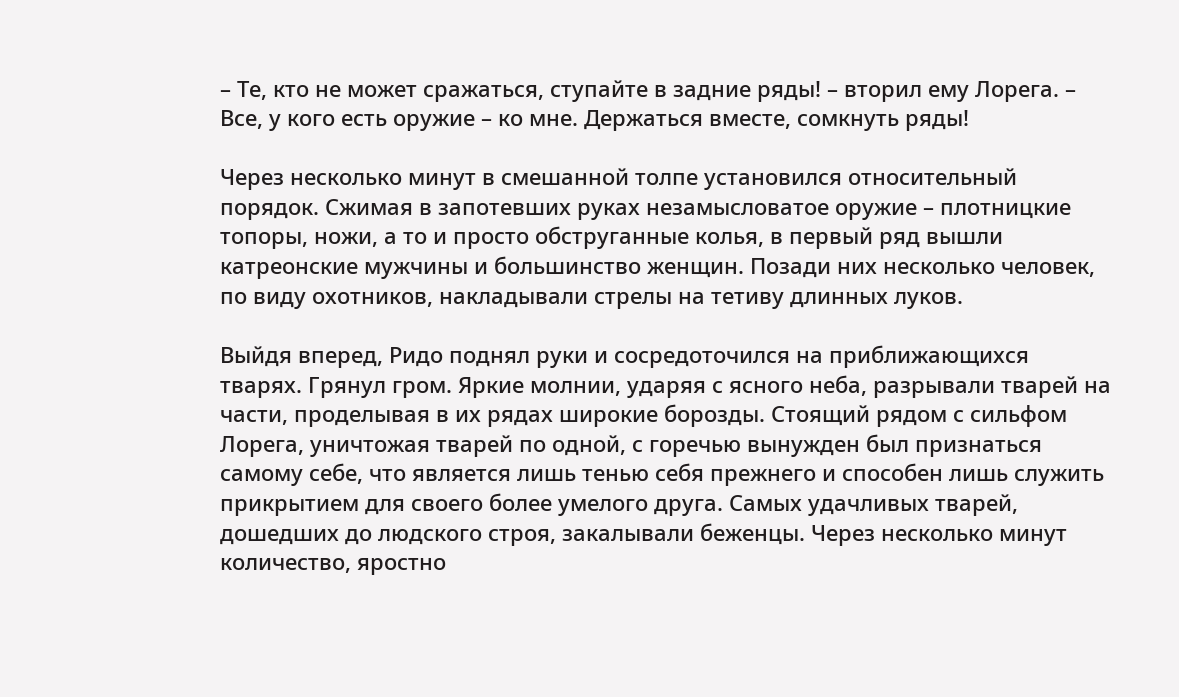– Те, кто не может сражаться, ступайте в задние ряды! – вторил ему Лорега. – Все, у кого есть оружие – ко мне. Держаться вместе, сомкнуть ряды!

Через несколько минут в смешанной толпе установился относительный порядок. Сжимая в запотевших руках незамысловатое оружие – плотницкие топоры, ножи, а то и просто обструганные колья, в первый ряд вышли катреонские мужчины и большинство женщин. Позади них несколько человек, по виду охотников, накладывали стрелы на тетиву длинных луков.

Выйдя вперед, Ридо поднял руки и сосредоточился на приближающихся тварях. Грянул гром. Яркие молнии, ударяя с ясного неба, разрывали тварей на части, проделывая в их рядах широкие борозды. Стоящий рядом с сильфом Лорега, уничтожая тварей по одной, с горечью вынужден был признаться самому себе, что является лишь тенью себя прежнего и способен лишь служить прикрытием для своего более умелого друга. Самых удачливых тварей, дошедших до людского строя, закалывали беженцы. Через несколько минут количество, яростно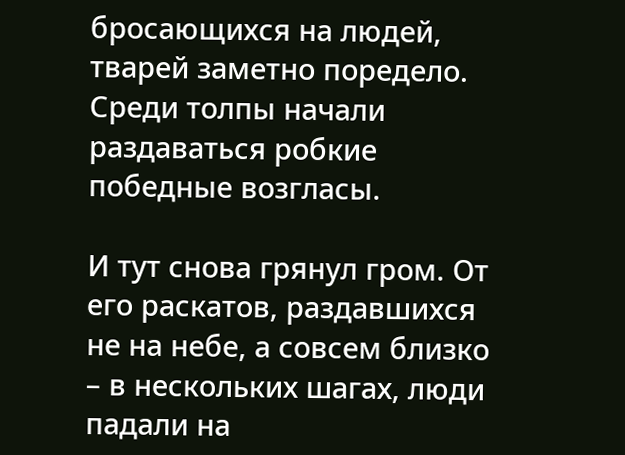бросающихся на людей, тварей заметно поредело. Среди толпы начали раздаваться робкие победные возгласы.

И тут снова грянул гром. От его раскатов, раздавшихся не на небе, а совсем близко – в нескольких шагах, люди падали на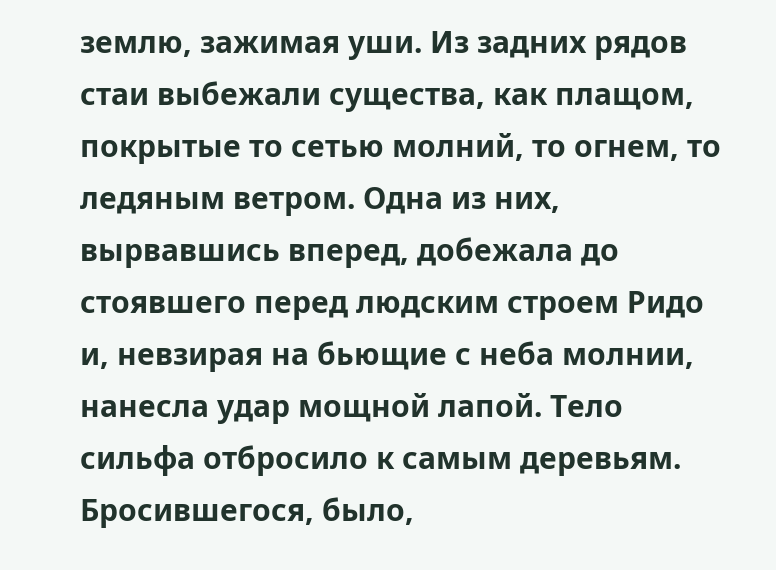землю, зажимая уши. Из задних рядов стаи выбежали существа, как плащом, покрытые то сетью молний, то огнем, то ледяным ветром. Одна из них, вырвавшись вперед, добежала до стоявшего перед людским строем Ридо и, невзирая на бьющие с неба молнии, нанесла удар мощной лапой. Тело сильфа отбросило к самым деревьям. Бросившегося, было,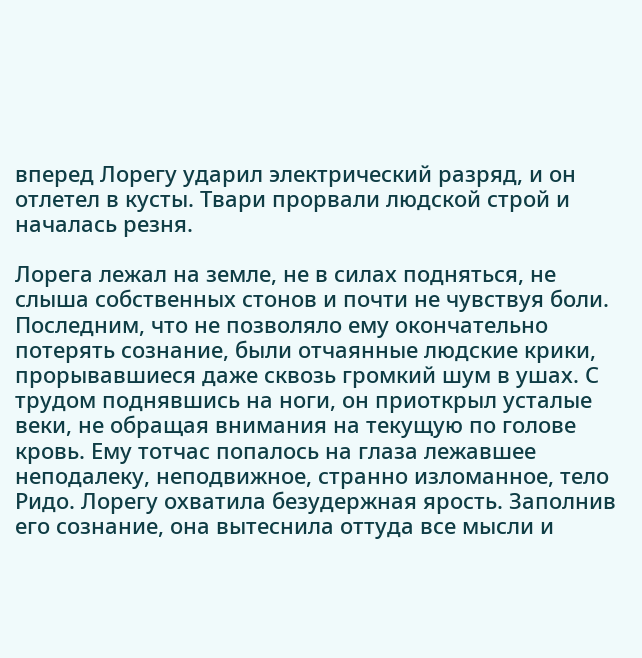вперед Лорегу ударил электрический разряд, и он отлетел в кусты. Твари прорвали людской строй и началась резня.

Лорега лежал на земле, не в силах подняться, не слыша собственных стонов и почти не чувствуя боли. Последним, что не позволяло ему окончательно потерять сознание, были отчаянные людские крики, прорывавшиеся даже сквозь громкий шум в ушах. С трудом поднявшись на ноги, он приоткрыл усталые веки, не обращая внимания на текущую по голове кровь. Ему тотчас попалось на глаза лежавшее неподалеку, неподвижное, странно изломанное, тело Ридо. Лорегу охватила безудержная ярость. Заполнив его сознание, она вытеснила оттуда все мысли и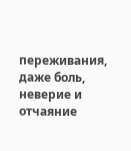переживания, даже боль, неверие и отчаяние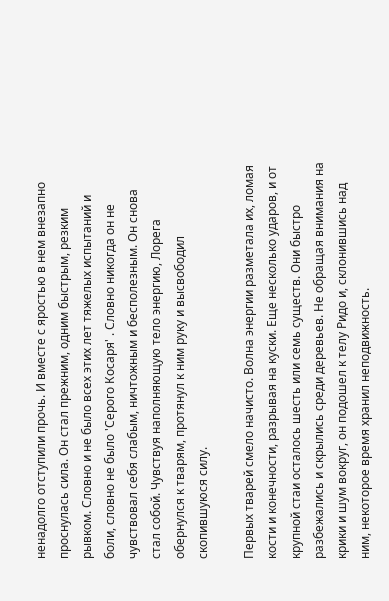ненадолго отступили прочь. И вместе с яростью в нем внезапно проснулась сила. Он стал прежним, одним быстрым, резким рывком. Словно и не было всех этих лет тяжелых испытаний и боли, словно не было 'Серого Косаря' . Словно никогда он не чувствовал себя слабым, ничтожным и бесполезным. Он снова стал собой. Чувствуя наполняющую тело энергию, Лорега обернулся к тварям, протянул к ним руку и высвободил скопившуюся силу.

Первых тварей смело начисто. Волна энергии разметала их, ломая кости и конечности, разрывая на куски. Еще несколько ударов, и от крупной стаи осталось шесть или семь существ. Они быстро разбежались и скрылись среди деревьев. Не обращая внимания на крики и шум вокруг, он подошел к телу Ридо и, склонившись над ним, некоторое время хранил неподвижность.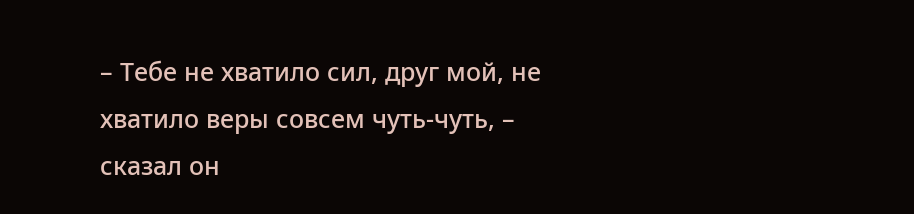– Тебе не хватило сил, друг мой, не хватило веры совсем чуть-чуть, – сказал он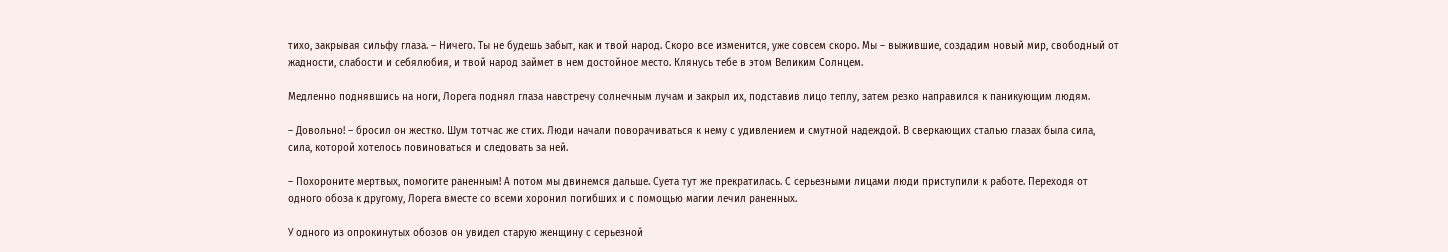тихо, закрывая сильфу глаза. – Ничего. Ты не будешь забыт, как и твой народ. Скоро все изменится, уже совсем скоро. Мы – выжившие, создадим новый мир, свободный от жадности, слабости и себялюбия, и твой народ займет в нем достойное место. Клянусь тебе в этом Великим Солнцем.

Медленно поднявшись на ноги, Лорега поднял глаза навстречу солнечным лучам и закрыл их, подставив лицо теплу, затем резко направился к паникующим людям.

– Довольно! – бросил он жестко. Шум тотчас же стих. Люди начали поворачиваться к нему с удивлением и смутной надеждой. В сверкающих сталью глазах была сила, сила, которой хотелось повиноваться и следовать за ней.

– Похороните мертвых, помогите раненным! А потом мы двинемся дальше. Суета тут же прекратилась. С серьезными лицами люди приступили к работе. Переходя от одного обоза к другому, Лорега вместе со всеми хоронил погибших и с помощью магии лечил раненных.

У одного из опрокинутых обозов он увидел старую женщину с серьезной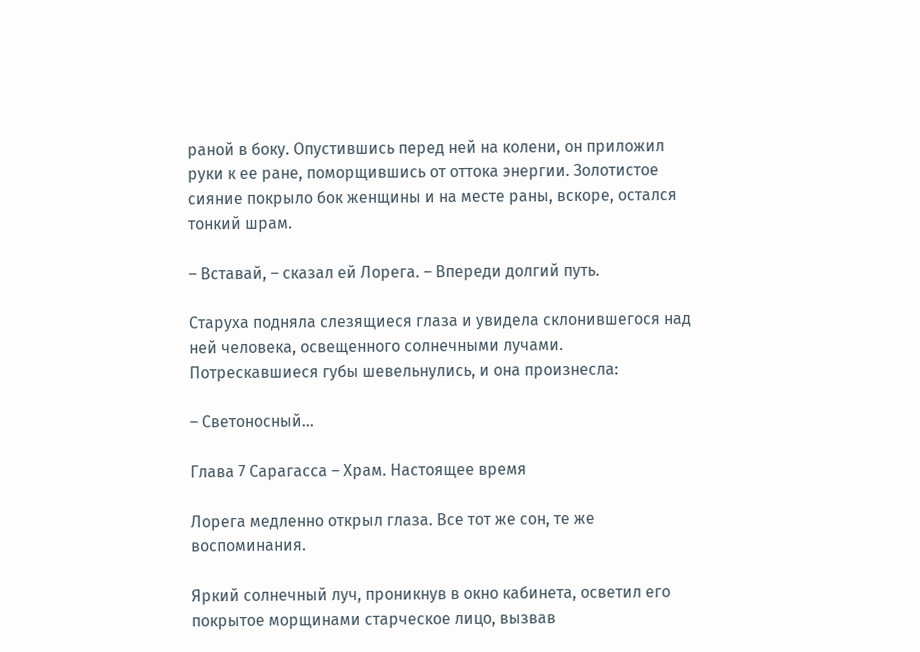раной в боку. Опустившись перед ней на колени, он приложил руки к ее ране, поморщившись от оттока энергии. Золотистое сияние покрыло бок женщины и на месте раны, вскоре, остался тонкий шрам.

– Вставай, – сказал ей Лорега. – Впереди долгий путь.

Старуха подняла слезящиеся глаза и увидела склонившегося над ней человека, освещенного солнечными лучами. Потрескавшиеся губы шевельнулись, и она произнесла:

– Светоносный…

Глава 7 Сарагасса – Храм. Настоящее время

Лорега медленно открыл глаза. Все тот же сон, те же воспоминания.

Яркий солнечный луч, проникнув в окно кабинета, осветил его покрытое морщинами старческое лицо, вызвав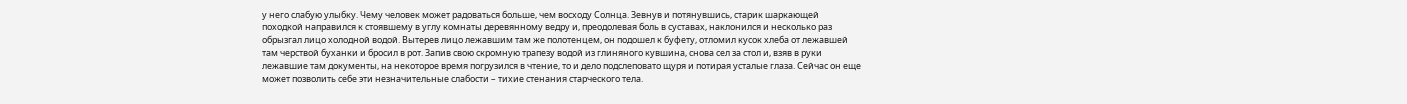у него слабую улыбку. Чему человек может радоваться больше, чем восходу Солнца. Зевнув и потянувшись, старик шаркающей походкой направился к стоявшему в углу комнаты деревянному ведру и, преодолевая боль в суставах, наклонился и несколько раз обрызгал лицо холодной водой. Вытерев лицо лежавшим там же полотенцем, он подошел к буфету, отломил кусок хлеба от лежавшей там черствой буханки и бросил в рот. Запив свою скромную трапезу водой из глиняного кувшина, снова сел за стол и, взяв в руки лежавшие там документы, на некоторое время погрузился в чтение, то и дело подслеповато щуря и потирая усталые глаза. Сейчас он еще может позволить себе эти незначительные слабости – тихие стенания старческого тела.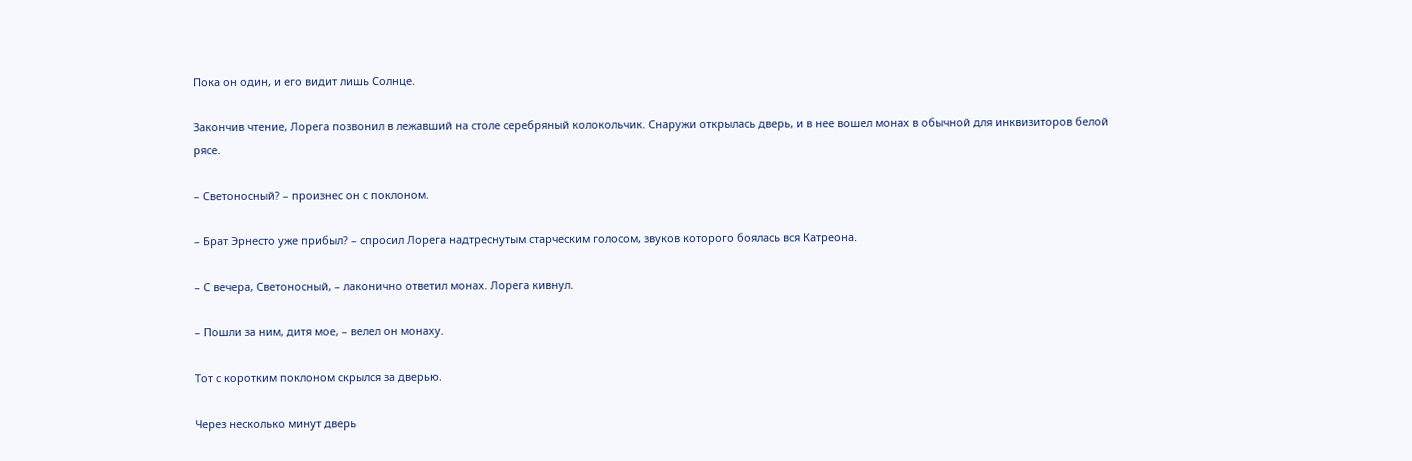Пока он один, и его видит лишь Солнце.

Закончив чтение, Лорега позвонил в лежавший на столе серебряный колокольчик. Снаружи открылась дверь, и в нее вошел монах в обычной для инквизиторов белой рясе.

– Светоносный? – произнес он с поклоном.

– Брат Эрнесто уже прибыл? – спросил Лорега надтреснутым старческим голосом, звуков которого боялась вся Катреона.

– С вечера, Светоносный, – лаконично ответил монах. Лорега кивнул.

– Пошли за ним, дитя мое, – велел он монаху.

Тот с коротким поклоном скрылся за дверью.

Через несколько минут дверь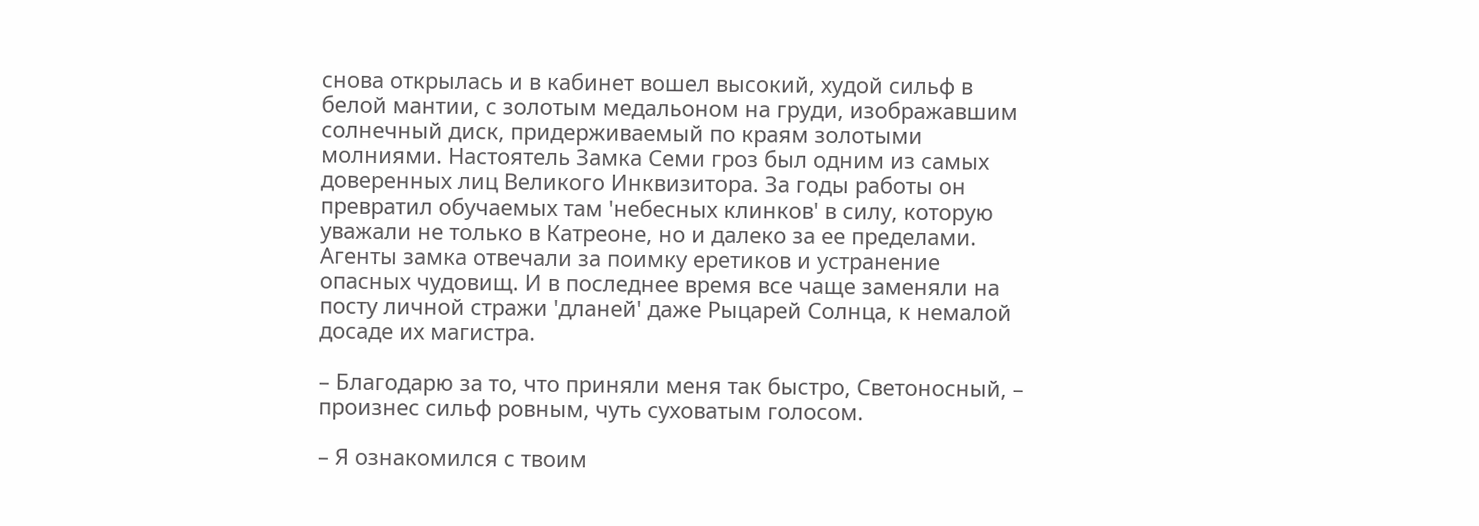снова открылась и в кабинет вошел высокий, худой сильф в белой мантии, с золотым медальоном на груди, изображавшим солнечный диск, придерживаемый по краям золотыми молниями. Настоятель Замка Семи гроз был одним из самых доверенных лиц Великого Инквизитора. За годы работы он превратил обучаемых там 'небесных клинков' в силу, которую уважали не только в Катреоне, но и далеко за ее пределами. Агенты замка отвечали за поимку еретиков и устранение опасных чудовищ. И в последнее время все чаще заменяли на посту личной стражи 'дланей' даже Рыцарей Солнца, к немалой досаде их магистра.

– Благодарю за то, что приняли меня так быстро, Светоносный, – произнес сильф ровным, чуть суховатым голосом.

– Я ознакомился с твоим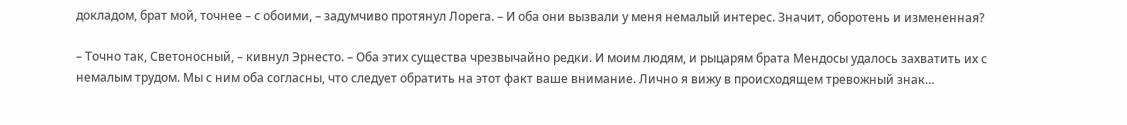докладом, брат мой, точнее – с обоими, – задумчиво протянул Лорега. – И оба они вызвали у меня немалый интерес. Значит, оборотень и измененная?

– Точно так, Светоносный, – кивнул Эрнесто. – Оба этих существа чрезвычайно редки. И моим людям, и рыцарям брата Мендосы удалось захватить их с немалым трудом. Мы с ним оба согласны, что следует обратить на этот факт ваше внимание. Лично я вижу в происходящем тревожный знак…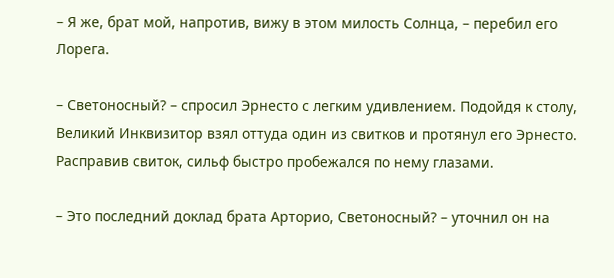– Я же, брат мой, напротив, вижу в этом милость Солнца, – перебил его Лорега.

– Светоносный? – спросил Эрнесто с легким удивлением. Подойдя к столу, Великий Инквизитор взял оттуда один из свитков и протянул его Эрнесто. Расправив свиток, сильф быстро пробежался по нему глазами.

– Это последний доклад брата Арторио, Светоносный? – уточнил он на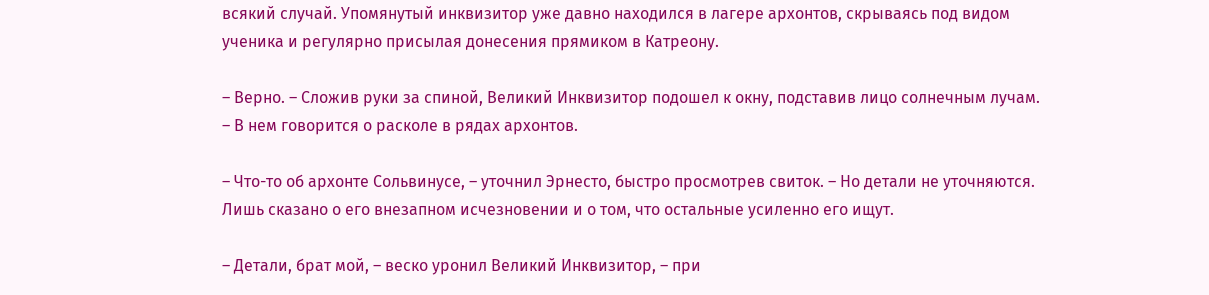всякий случай. Упомянутый инквизитор уже давно находился в лагере архонтов, скрываясь под видом ученика и регулярно присылая донесения прямиком в Катреону.

– Верно. – Сложив руки за спиной, Великий Инквизитор подошел к окну, подставив лицо солнечным лучам. – В нем говорится о расколе в рядах архонтов.

– Что-то об архонте Сольвинусе, – уточнил Эрнесто, быстро просмотрев свиток. – Но детали не уточняются. Лишь сказано о его внезапном исчезновении и о том, что остальные усиленно его ищут.

– Детали, брат мой, – веско уронил Великий Инквизитор, – при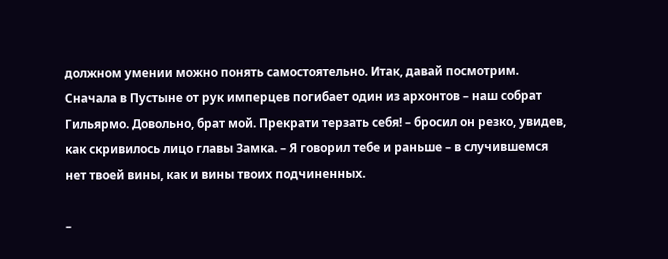должном умении можно понять самостоятельно. Итак, давай посмотрим. Сначала в Пустыне от рук имперцев погибает один из архонтов – наш собрат Гильярмо. Довольно, брат мой. Прекрати терзать себя! – бросил он резко, увидев, как скривилось лицо главы Замка. – Я говорил тебе и раньше – в случившемся нет твоей вины, как и вины твоих подчиненных.

–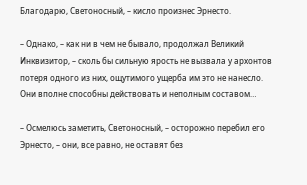Благодарю, Светоносный, – кисло произнес Эрнесто.

– Однако, – как ни в чем не бывало, продолжал Великий Инквизитор, – сколь бы сильную ярость не вызвала у архонтов потеря одного из них, ощутимого ущерба им это не нанесло. Они вполне способны действовать и неполным составом…

– Осмелюсь заметить, Светоносный, – осторожно перебил его Эрнесто, – они, все равно, не оставят без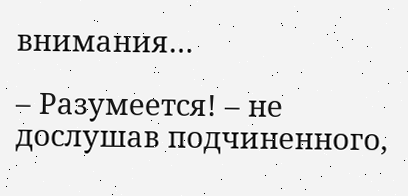внимания…

– Разумеется! – не дослушав подчиненного,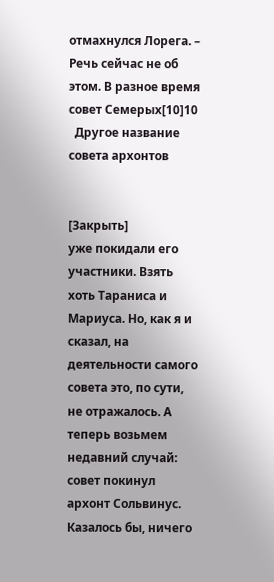отмахнулся Лорега. – Речь сейчас не об этом. В разное время совет Семерых[10]10
  Другое название совета архонтов


[Закрыть]
уже покидали его участники. Взять хоть Тараниса и Мариуса. Но, как я и сказал, на деятельности самого совета это, по сути, не отражалось. А теперь возьмем недавний случай: совет покинул архонт Сольвинус. Казалось бы, ничего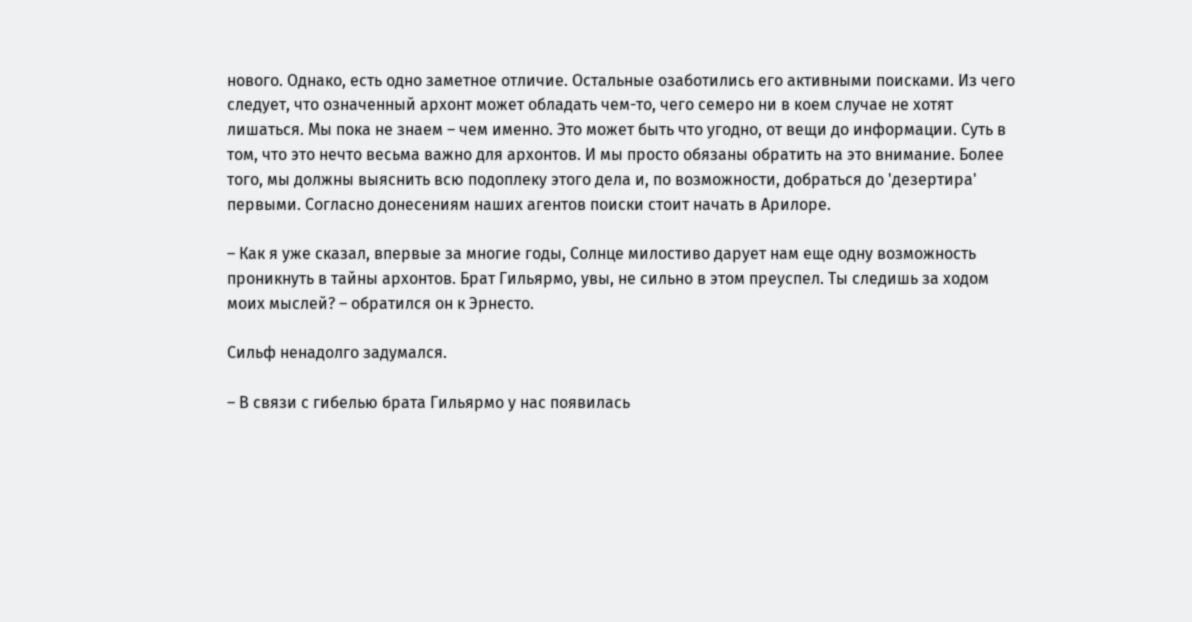нового. Однако, есть одно заметное отличие. Остальные озаботились его активными поисками. Из чего следует, что означенный архонт может обладать чем-то, чего семеро ни в коем случае не хотят лишаться. Мы пока не знаем – чем именно. Это может быть что угодно, от вещи до информации. Суть в том, что это нечто весьма важно для архонтов. И мы просто обязаны обратить на это внимание. Более того, мы должны выяснить всю подоплеку этого дела и, по возможности, добраться до 'дезертира' первыми. Согласно донесениям наших агентов поиски стоит начать в Арилоре.

– Как я уже сказал, впервые за многие годы, Солнце милостиво дарует нам еще одну возможность проникнуть в тайны архонтов. Брат Гильярмо, увы, не сильно в этом преуспел. Ты следишь за ходом моих мыслей? – обратился он к Эрнесто.

Сильф ненадолго задумался.

– В связи с гибелью брата Гильярмо у нас появилась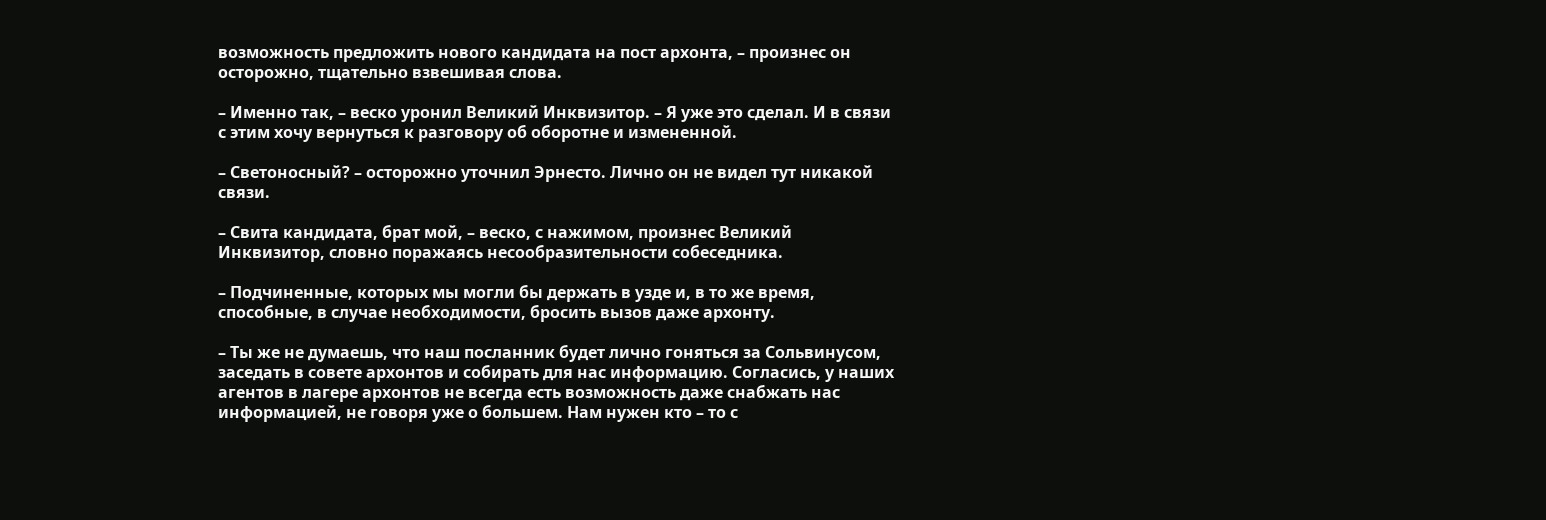возможность предложить нового кандидата на пост архонта, – произнес он осторожно, тщательно взвешивая слова.

– Именно так, – веско уронил Великий Инквизитор. – Я уже это сделал. И в связи с этим хочу вернуться к разговору об оборотне и измененной.

– Светоносный? – осторожно уточнил Эрнесто. Лично он не видел тут никакой связи.

– Свита кандидата, брат мой, – веско, с нажимом, произнес Великий Инквизитор, словно поражаясь несообразительности собеседника.

– Подчиненные, которых мы могли бы держать в узде и, в то же время, способные, в случае необходимости, бросить вызов даже архонту.

– Ты же не думаешь, что наш посланник будет лично гоняться за Сольвинусом, заседать в совете архонтов и собирать для нас информацию. Согласись, у наших агентов в лагере архонтов не всегда есть возможность даже снабжать нас информацией, не говоря уже о большем. Нам нужен кто – то с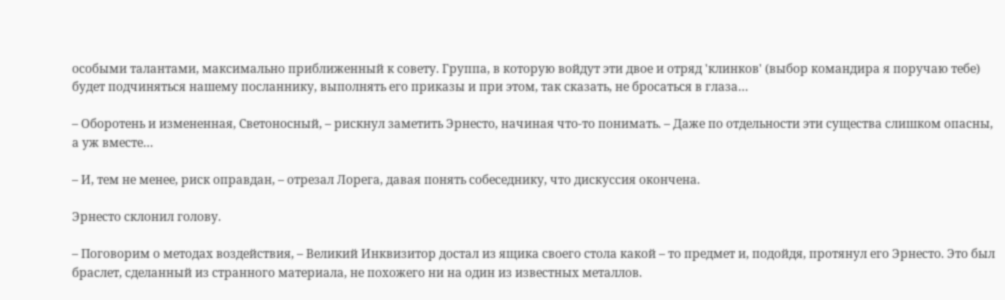особыми талантами, максимально приближенный к совету. Группа, в которую войдут эти двое и отряд 'клинков' (выбор командира я поручаю тебе) будет подчиняться нашему посланнику, выполнять его приказы и при этом, так сказать, не бросаться в глаза…

– Оборотень и измененная, Светоносный, – рискнул заметить Эрнесто, начиная что-то понимать. – Даже по отдельности эти существа слишком опасны, а уж вместе…

– И, тем не менее, риск оправдан, – отрезал Лорега, давая понять собеседнику, что дискуссия окончена.

Эрнесто склонил голову.

– Поговорим о методах воздействия, – Великий Инквизитор достал из ящика своего стола какой – то предмет и, подойдя, протянул его Эрнесто. Это был браслет, сделанный из странного материала, не похожего ни на один из известных металлов.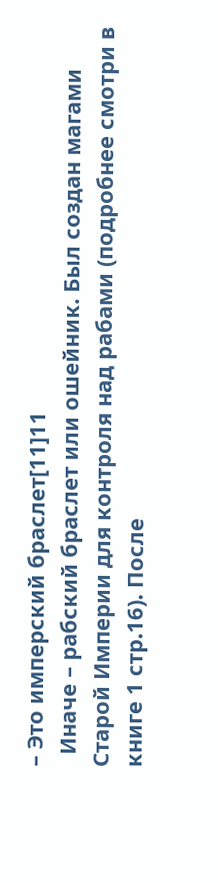– Это имперский браслет[11]11
  Иначе – рабский браслет или ошейник. Был создан магами Старой Империи для контроля над рабами (подробнее смотри в книге 1 стр.16). После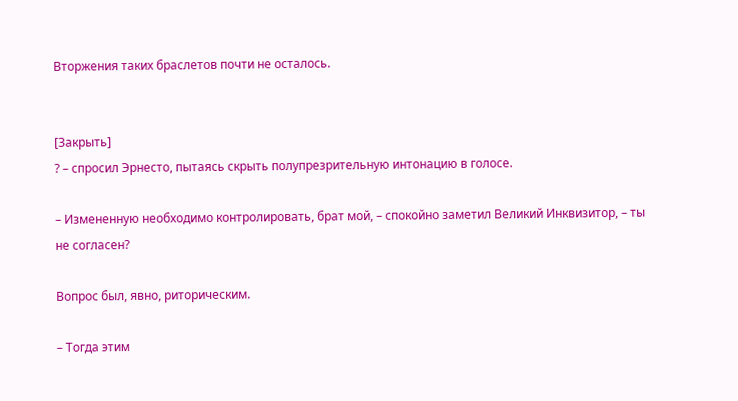Вторжения таких браслетов почти не осталось.


[Закрыть]
? – спросил Эрнесто, пытаясь скрыть полупрезрительную интонацию в голосе.

– Измененную необходимо контролировать, брат мой, – спокойно заметил Великий Инквизитор, – ты не согласен?

Вопрос был, явно, риторическим.

– Тогда этим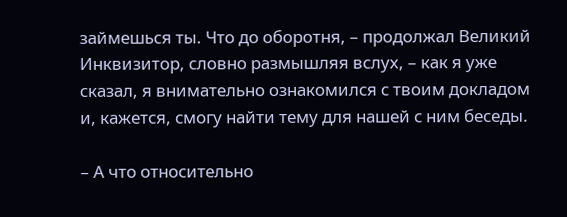займешься ты. Что до оборотня, – продолжал Великий Инквизитор, словно размышляя вслух, – как я уже сказал, я внимательно ознакомился с твоим докладом и, кажется, смогу найти тему для нашей с ним беседы.

– А что относительно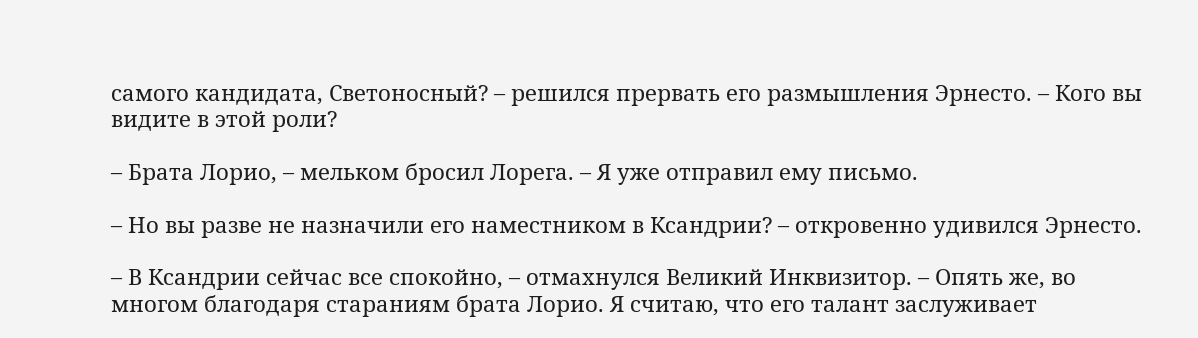самого кандидата, Светоносный? – решился прервать его размышления Эрнесто. – Кого вы видите в этой роли?

– Брата Лорио, – мельком бросил Лорега. – Я уже отправил ему письмо.

– Но вы разве не назначили его наместником в Ксандрии? – откровенно удивился Эрнесто.

– В Ксандрии сейчас все спокойно, – отмахнулся Великий Инквизитор. – Опять же, во многом благодаря стараниям брата Лорио. Я считаю, что его талант заслуживает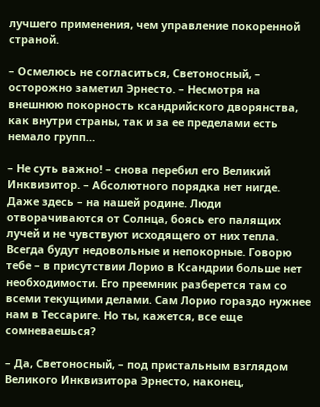лучшего применения, чем управление покоренной страной.

– Осмелюсь не согласиться, Светоносный, – осторожно заметил Эрнесто. – Несмотря на внешнюю покорность ксандрийского дворянства, как внутри страны, так и за ее пределами есть немало групп…

– Не суть важно! – снова перебил его Великий Инквизитор. – Абсолютного порядка нет нигде. Даже здесь – на нашей родине. Люди отворачиваются от Солнца, боясь его палящих лучей и не чувствуют исходящего от них тепла. Всегда будут недовольные и непокорные. Говорю тебе – в присутствии Лорио в Ксандрии больше нет необходимости. Его преемник разберется там со всеми текущими делами. Сам Лорио гораздо нужнее нам в Тессариге. Но ты, кажется, все еще сомневаешься?

– Да, Светоносный, – под пристальным взглядом Великого Инквизитора Эрнесто, наконец,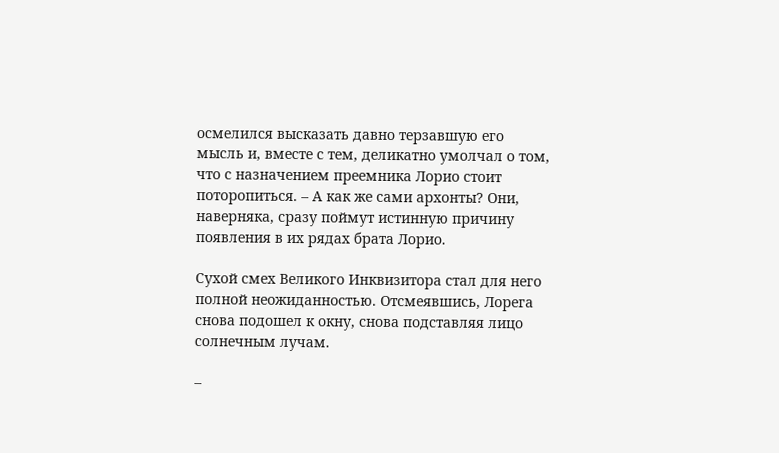осмелился высказать давно терзавшую его мысль и, вместе с тем, деликатно умолчал о том, что с назначением преемника Лорио стоит поторопиться. – А как же сами архонты? Они, наверняка, сразу поймут истинную причину появления в их рядах брата Лорио.

Сухой смех Великого Инквизитора стал для него полной неожиданностью. Отсмеявшись, Лорега снова подошел к окну, снова подставляя лицо солнечным лучам.

–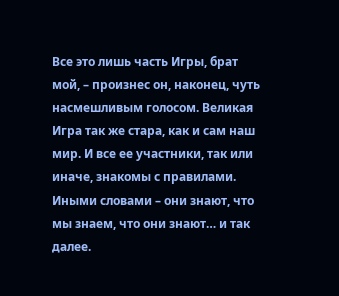Все это лишь часть Игры, брат мой, – произнес он, наконец, чуть насмешливым голосом. Великая Игра так же стара, как и сам наш мир. И все ее участники, так или иначе, знакомы с правилами. Иными словами – они знают, что мы знаем, что они знают… и так далее.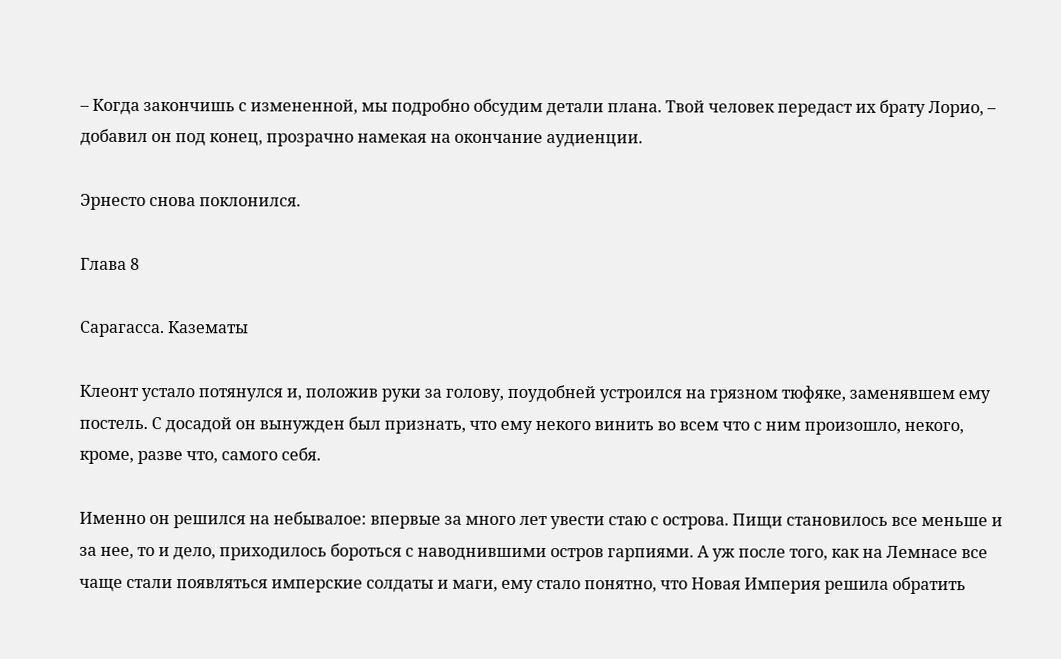– Когда закончишь с измененной, мы подробно обсудим детали плана. Твой человек передаст их брату Лорио, – добавил он под конец, прозрачно намекая на окончание аудиенции.

Эрнесто снова поклонился.

Глава 8

Сарагасса. Казематы

Клеонт устало потянулся и, положив руки за голову, поудобней устроился на грязном тюфяке, заменявшем ему постель. С досадой он вынужден был признать, что ему некого винить во всем что с ним произошло, некого, кроме, разве что, самого себя.

Именно он решился на небывалое: впервые за много лет увести стаю с острова. Пищи становилось все меньше и за нее, то и дело, приходилось бороться с наводнившими остров гарпиями. А уж после того, как на Лемнасе все чаще стали появляться имперские солдаты и маги, ему стало понятно, что Новая Империя решила обратить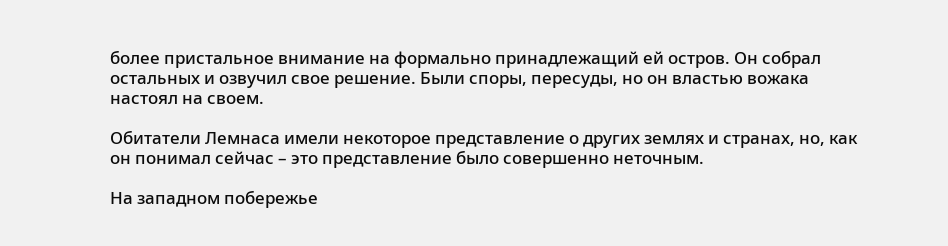более пристальное внимание на формально принадлежащий ей остров. Он собрал остальных и озвучил свое решение. Были споры, пересуды, но он властью вожака настоял на своем.

Обитатели Лемнаса имели некоторое представление о других землях и странах, но, как он понимал сейчас – это представление было совершенно неточным.

На западном побережье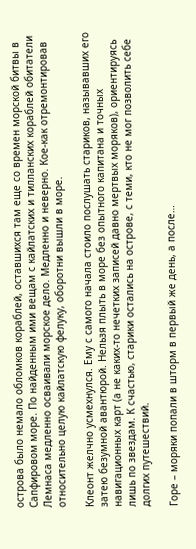острова было немало обломков кораблей, оставшихся там еще со времен морской битвы в Сапфировом море. По найденным ими вещам с кайлатских и тилланских кораблей обитатели Лемнаса медленно осваивали морское дело. Медленно и неверно. Кое-как отремонтировав относительно целую кайлатскую фелуку, оборотни вышли в море.

Клеонт желчно усмехнулся. Ему с самого начала стоило послушать стариков, называвших его затею безумной авантюрой. Нельзя плыть в море без опытного капитана и точных навигационных карт (а не каких-то нечетких записей давно мертвых моряков), ориентируясь лишь по звездам. К счастью, старики остались на острове, с теми, кто не мог позволить себе долгих путешествий.

Горе – моряки попали в шторм в первый же день, а после…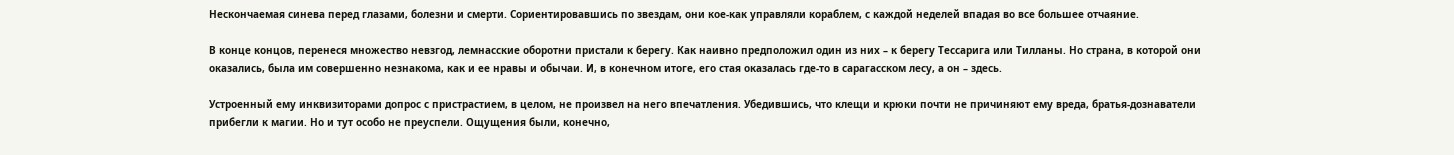Нескончаемая синева перед глазами, болезни и смерти. Сориентировавшись по звездам, они кое-как управляли кораблем, с каждой неделей впадая во все большее отчаяние.

В конце концов, перенеся множество невзгод, лемнасские оборотни пристали к берегу. Как наивно предположил один из них – к берегу Тессарига или Тилланы. Но страна, в которой они оказались, была им совершенно незнакома, как и ее нравы и обычаи. И, в конечном итоге, его стая оказалась где-то в сарагасском лесу, а он – здесь.

Устроенный ему инквизиторами допрос с пристрастием, в целом, не произвел на него впечатления. Убедившись, что клещи и крюки почти не причиняют ему вреда, братья-дознаватели прибегли к магии. Но и тут особо не преуспели. Ощущения были, конечно,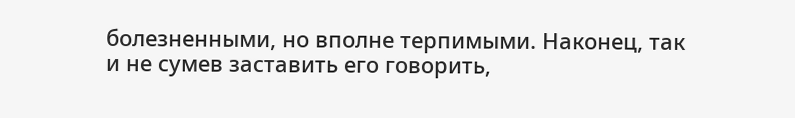болезненными, но вполне терпимыми. Наконец, так и не сумев заставить его говорить,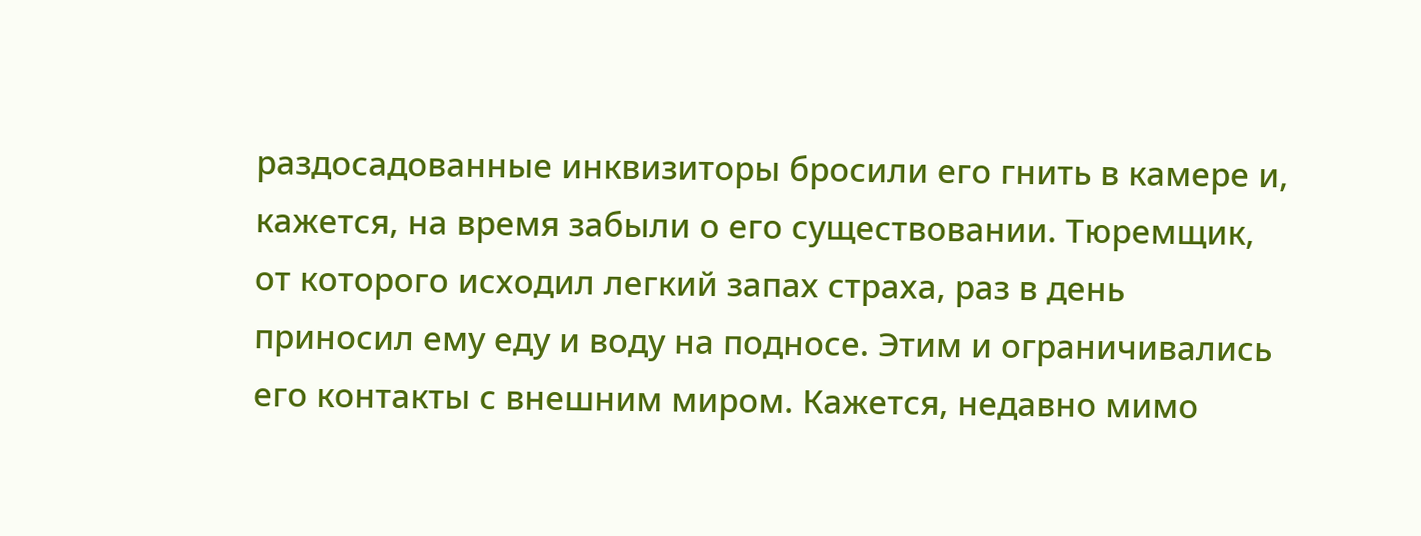раздосадованные инквизиторы бросили его гнить в камере и, кажется, на время забыли о его существовании. Тюремщик, от которого исходил легкий запах страха, раз в день приносил ему еду и воду на подносе. Этим и ограничивались его контакты с внешним миром. Кажется, недавно мимо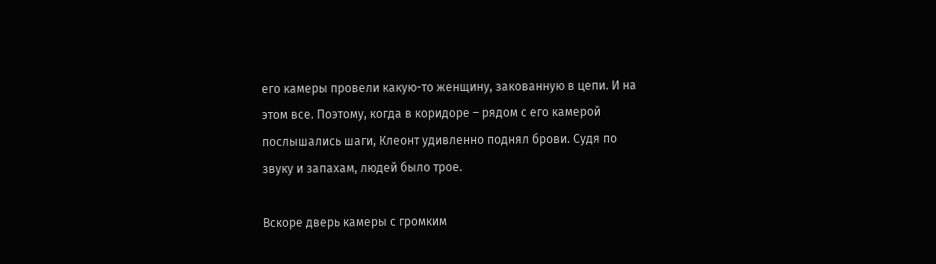его камеры провели какую-то женщину, закованную в цепи. И на этом все. Поэтому, когда в коридоре – рядом с его камерой послышались шаги, Клеонт удивленно поднял брови. Судя по звуку и запахам, людей было трое.

Вскоре дверь камеры с громким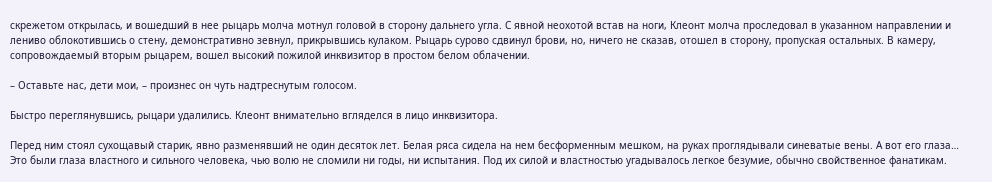скрежетом открылась, и вошедший в нее рыцарь молча мотнул головой в сторону дальнего угла. С явной неохотой встав на ноги, Клеонт молча проследовал в указанном направлении и лениво облокотившись о стену, демонстративно зевнул, прикрывшись кулаком. Рыцарь сурово сдвинул брови, но, ничего не сказав, отошел в сторону, пропуская остальных. В камеру, сопровождаемый вторым рыцарем, вошел высокий пожилой инквизитор в простом белом облачении.

– Оставьте нас, дети мои, – произнес он чуть надтреснутым голосом.

Быстро переглянувшись, рыцари удалились. Клеонт внимательно вгляделся в лицо инквизитора.

Перед ним стоял сухощавый старик, явно разменявший не один десяток лет. Белая ряса сидела на нем бесформенным мешком, на руках проглядывали синеватые вены. А вот его глаза… Это были глаза властного и сильного человека, чью волю не сломили ни годы, ни испытания. Под их силой и властностью угадывалось легкое безумие, обычно свойственное фанатикам.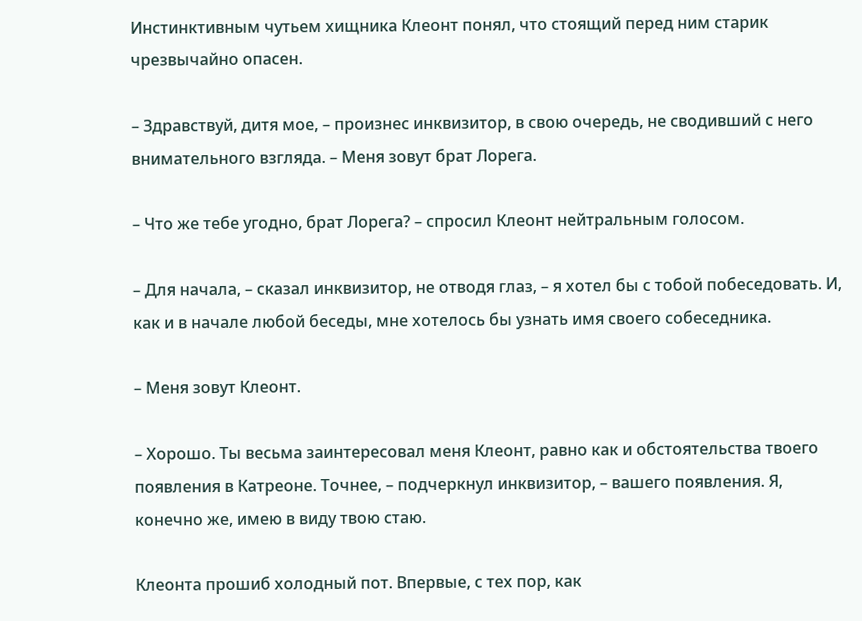Инстинктивным чутьем хищника Клеонт понял, что стоящий перед ним старик чрезвычайно опасен.

– Здравствуй, дитя мое, – произнес инквизитор, в свою очередь, не сводивший с него внимательного взгляда. – Меня зовут брат Лорега.

– Что же тебе угодно, брат Лорега? – спросил Клеонт нейтральным голосом.

– Для начала, – сказал инквизитор, не отводя глаз, – я хотел бы с тобой побеседовать. И, как и в начале любой беседы, мне хотелось бы узнать имя своего собеседника.

– Меня зовут Клеонт.

– Хорошо. Ты весьма заинтересовал меня Клеонт, равно как и обстоятельства твоего появления в Катреоне. Точнее, – подчеркнул инквизитор, – вашего появления. Я, конечно же, имею в виду твою стаю.

Клеонта прошиб холодный пот. Впервые, с тех пор, как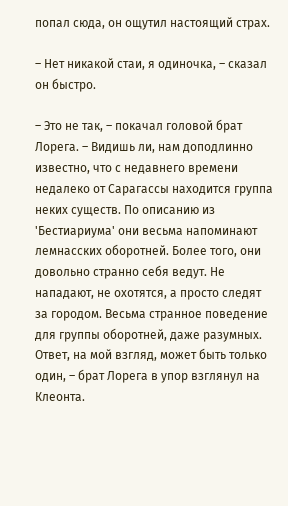попал сюда, он ощутил настоящий страх.

– Нет никакой стаи, я одиночка, – сказал он быстро.

– Это не так, – покачал головой брат Лорега. – Видишь ли, нам доподлинно известно, что с недавнего времени недалеко от Сарагассы находится группа неких существ. По описанию из 'Бестиариума' они весьма напоминают лемнасских оборотней. Более того, они довольно странно себя ведут. Не нападают, не охотятся, а просто следят за городом. Весьма странное поведение для группы оборотней, даже разумных. Ответ, на мой взгляд, может быть только один, – брат Лорега в упор взглянул на Клеонта.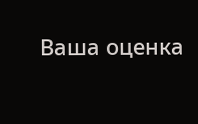Ваша оценка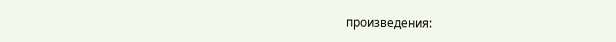произведения: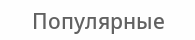Популярные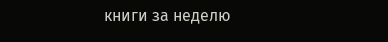книги за неделю